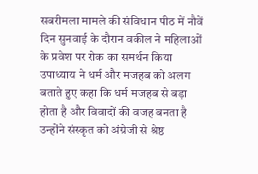सबरीमला मामले की संविधान पीठ में नौवें दिन सुनवाई के दौरान वकील ने महिलाओं के प्रवेश पर रोक का समर्थन किया उपाध्याय ने धर्म और मजहब को अलग बताते हुए कहा कि धर्म मजहब से बड़ा होता है और विवादों की वजह बनता है उन्होंने संस्कृत को अंग्रेजी से श्रेष्ठ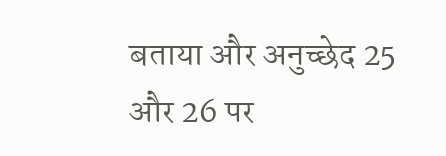बताया और अनुच्छेद 25 और 26 पर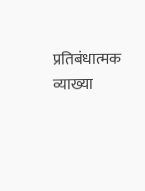प्रतिबंधात्मक व्याख्या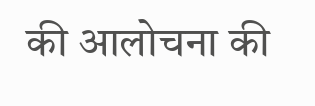की आलोचना की